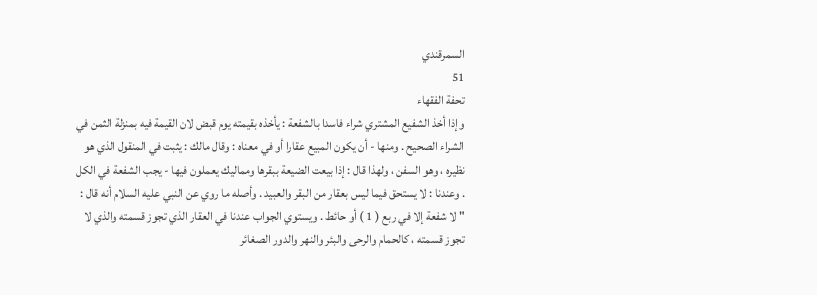السمرقندي
51
تحفة الفقهاء
وإذا أخذ الشفيع المشتري شراء فاسدا بالشفعة : يأخذه بقيمته يوم قبض لان القيمة فيه بمنزلة الثمن في الشراء الصحيح . ومنها - أن يكون المبيع عقارا أو في معناه : وقال مالك : يثبت في المنقول الذي هو نظيره ، وهو السفن ، ولهذا قال : إذا بيعت الضيعة ببقرها ومماليك يعملون فيها - يجب الشفعة في الكل . وعندنا : لا يستحق فيما ليس بعقار من البقر والعبيد . وأصله ما روي عن النبي عليه السلام أنه قال : " لا شفعة إلا في ربع ( 1 ) أو حائط . ويستوي الجواب عندنا في العقار الذي تجوز قسمته والذي لا تجوز قسمته ، كالحمام والرحى والبئر والنهر والدور الصغائر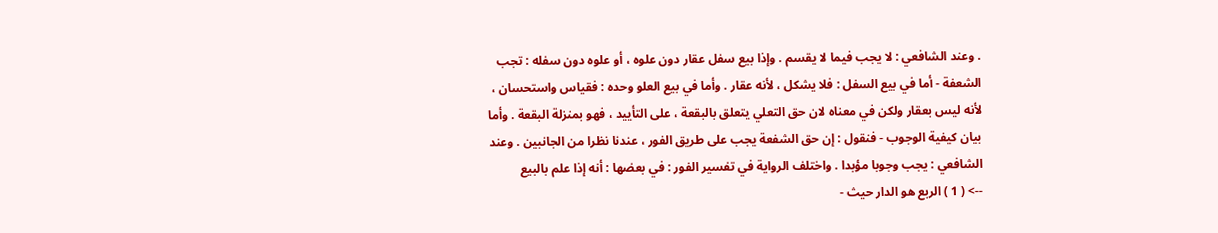. وعند الشافعي : لا يجب فيما لا يقسم . وإذا بيع سفل عقار دون علوه ، أو علوه دون سفله : تجب الشعفة - أما في بيع السفل : فلا يشكل ، لأنه عقار . وأما في بيع العلو وحده : فقياس واستحسان ، لأنه ليس بعقار ولكن في معناه لان حق التعلي يتعلق بالبقعة ، على التأييد ، فهو بمنزلة البقعة . وأما بيان كيفية الوجوب - فنقول : إن حق الشفعة يجب على طريق الفور ، عندنا نظرا من الجانبين . وعند الشافعي : يجب وجوبا مؤبدا . واختلف الرواية في تفسير الفور : في بعضها : أنه إذا علم بالبيع
--> ( 1 ) الربع هو الدار حيث -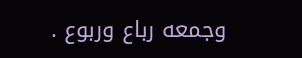وجمعه رباع وربوع .